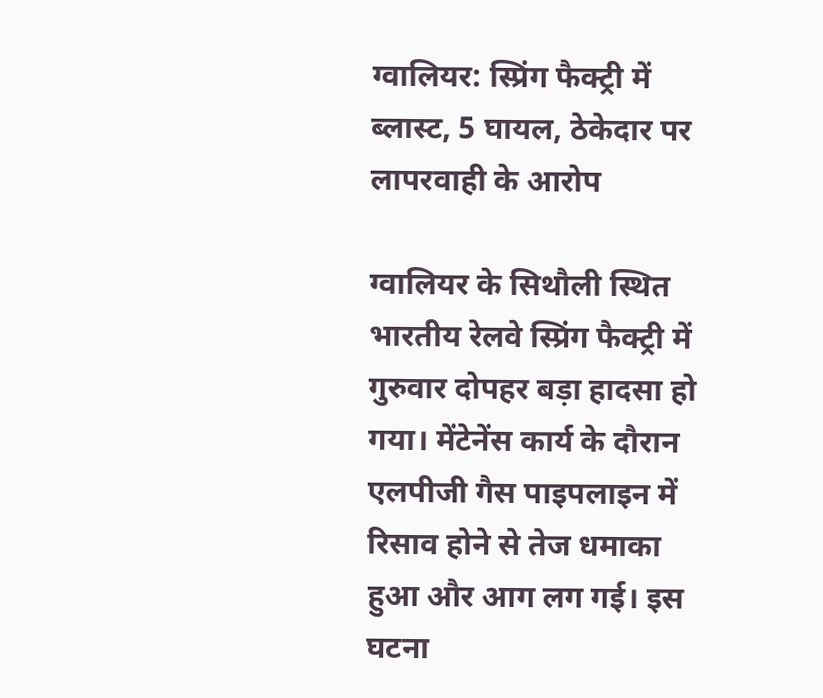ग्वालियर: स्प्रिंग फैक्ट्री में ब्लास्ट, 5 घायल, ठेकेदार पर लापरवाही के आरोप

ग्वालियर के सिथौली स्थित भारतीय रेलवे स्प्रिंग फैक्ट्री में गुरुवार दोपहर बड़ा हादसा हो गया। मेंटेनेंस कार्य के दौरान एलपीजी गैस पाइपलाइन में रिसाव होने से तेज धमाका हुआ और आग लग गई। इस घटना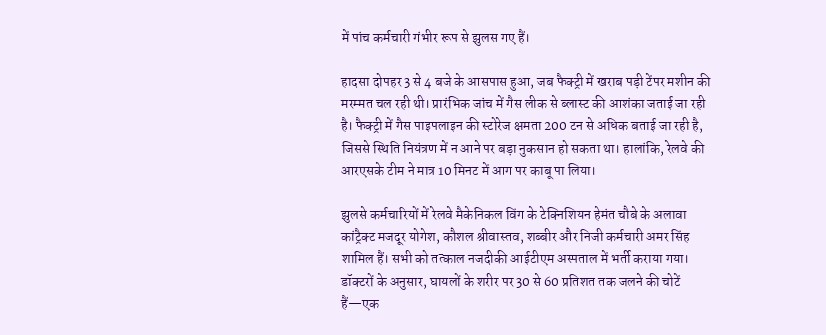में पांच कर्मचारी गंभीर रूप से झुलस गए हैं।

हादसा दोपहर 3 से 4 बजे के आसपास हुआ, जब फैक्ट्री में खराब पड़ी टेंपर मशीन की मरम्मत चल रही थी। प्रारंभिक जांच में गैस लीक से ब्लास्ट की आशंका जताई जा रही है। फैक्ट्री में गैस पाइपलाइन की स्टोरेज क्षमता 200 टन से अधिक बताई जा रही है, जिससे स्थिति नियंत्रण में न आने पर बड़ा नुकसान हो सकता था। हालांकि, रेलवे की आरएसके टीम ने मात्र 10 मिनट में आग पर काबू पा लिया।

झुलसे कर्मचारियों में रेलवे मैकेनिकल विंग के टेक्निशियन हेमंत चौबे के अलावा कांट्रैक्ट मजदूर योगेश, कौशल श्रीवास्तव, शब्बीर और निजी कर्मचारी अमर सिंह शामिल हैं। सभी को तत्काल नजदीकी आईटीएम अस्पताल में भर्ती कराया गया। डॉक्टरों के अनुसार, घायलों के शरीर पर 30 से 60 प्रतिशत तक जलने की चोटें हैं—एक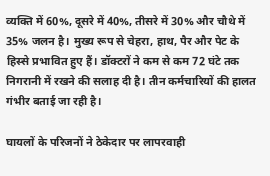व्यक्ति में 60%, दूसरे में 40%, तीसरे में 30% और चौथे में 35% जलन है। मुख्य रूप से चेहरा, हाथ, पैर और पेट के हिस्से प्रभावित हुए हैं। डॉक्टरों ने कम से कम 72 घंटे तक निगरानी में रखने की सलाह दी है। तीन कर्मचारियों की हालत गंभीर बताई जा रही है।

घायलों के परिजनों ने ठेकेदार पर लापरवाही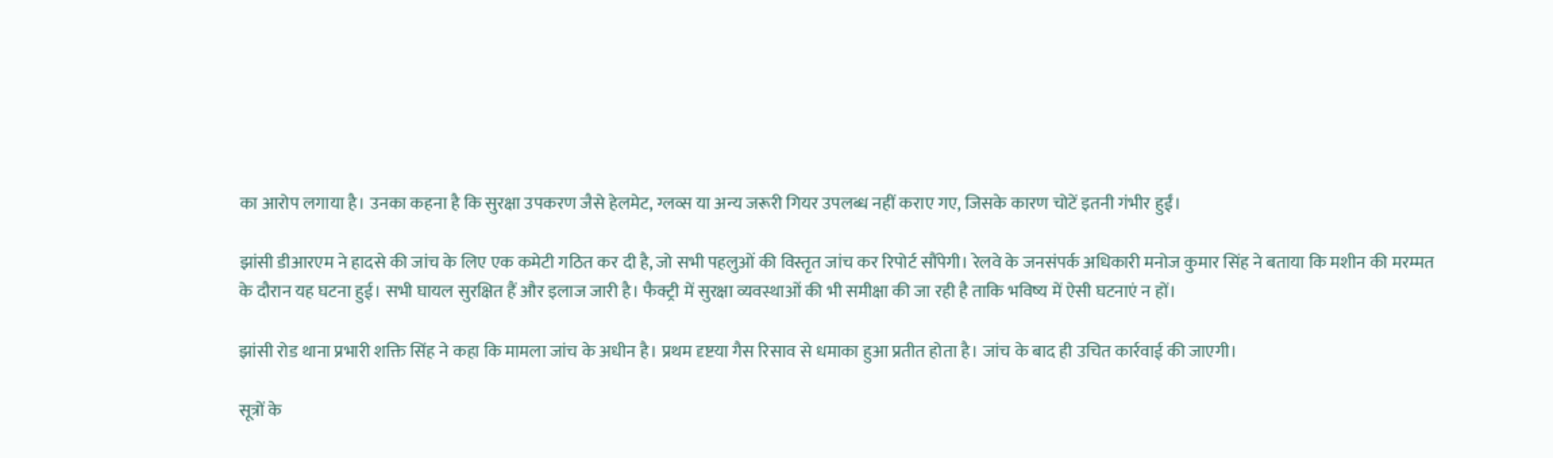का आरोप लगाया है। उनका कहना है कि सुरक्षा उपकरण जैसे हेलमेट, ग्लव्स या अन्य जरूरी गियर उपलब्ध नहीं कराए गए, जिसके कारण चोटें इतनी गंभीर हुईं।

झांसी डीआरएम ने हादसे की जांच के लिए एक कमेटी गठित कर दी है, जो सभी पहलुओं की विस्तृत जांच कर रिपोर्ट सौंपेगी। रेलवे के जनसंपर्क अधिकारी मनोज कुमार सिंह ने बताया कि मशीन की मरम्मत के दौरान यह घटना हुई। सभी घायल सुरक्षित हैं और इलाज जारी है। फैक्ट्री में सुरक्षा व्यवस्थाओं की भी समीक्षा की जा रही है ताकि भविष्य में ऐसी घटनाएं न हों।

झांसी रोड थाना प्रभारी शक्ति सिंह ने कहा कि मामला जांच के अधीन है। प्रथम दृष्टया गैस रिसाव से धमाका हुआ प्रतीत होता है। जांच के बाद ही उचित कार्रवाई की जाएगी।

सूत्रों के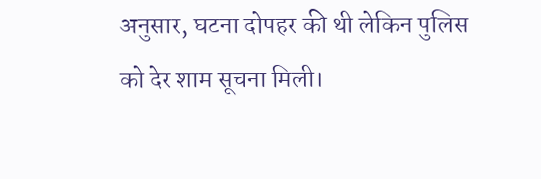अनुसार, घटना दोपहर की थी लेकिन पुलिस को देर शाम सूचना मिली।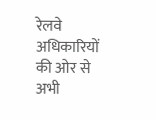रेलवे अधिकारियों की ओर से अभी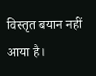विस्तृत बयान नहीं आया है।